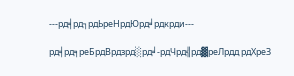---рд╡рд┐рдЬреНрдЮрд╛рдкрди---

рд╡рд╕реБрдВрдзрд░рд╛-рдЧрд╣рд▓реЛрдд рдХреЗ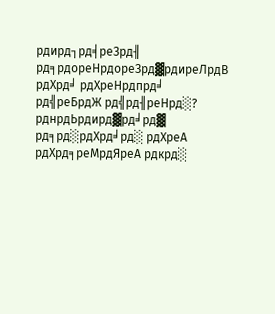рдирд┐рд╡реЗрд╢ рд╕рдореНрдореЗрд▓рдиреЛрдВ рдХрд╛ рдХреНрдпрд╛ рд╣реБрдЖ рд╣рд╢реНрд░? рднрдЬрдирд▓рд╛рд▓ рд╕рд░рдХрд╛рд░ рдХреА рдХрд╕реМрдЯреА рдкрд░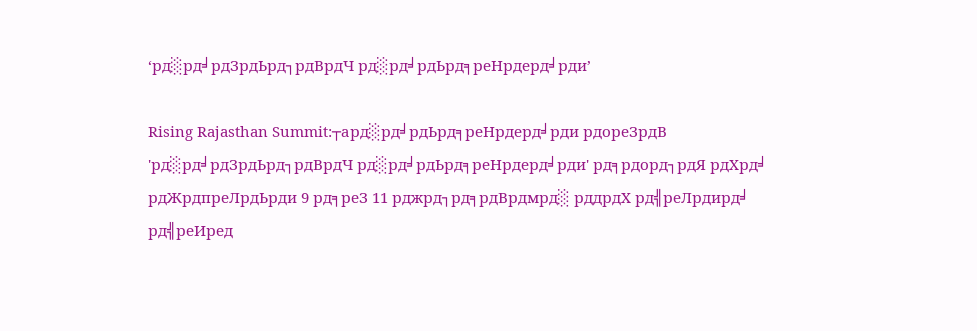‘рд░рд╛рдЗрдЬрд┐рдВрдЧ рд░рд╛рдЬрд╕реНрдерд╛рди’

Rising Rajasthan Summit:┬ард░рд╛рдЬрд╕реНрдерд╛рди рдореЗрдВ 'рд░рд╛рдЗрдЬрд┐рдВрдЧ рд░рд╛рдЬрд╕реНрдерд╛рди' рд╕рдорд┐рдЯ рдХрд╛ рдЖрдпреЛрдЬрди 9 рд╕реЗ 11 рджрд┐рд╕рдВрдмрд░ рддрдХ рд╣реЛрдирд╛ рд╣реИред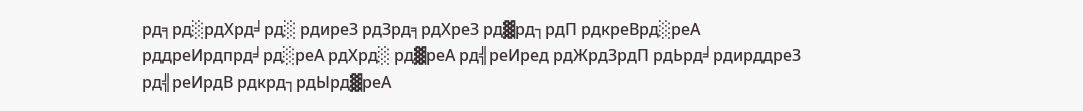рд╕рд░рдХрд╛рд░ рдиреЗ рдЗрд╕рдХреЗ рд▓рд┐рдП рдкреВрд░реА рддреИрдпрд╛рд░реА рдХрд░ рд▓реА рд╣реИред рдЖрдЗрдП рдЬрд╛рдирддреЗ рд╣реИрдВ рдкрд┐рдЫрд▓реА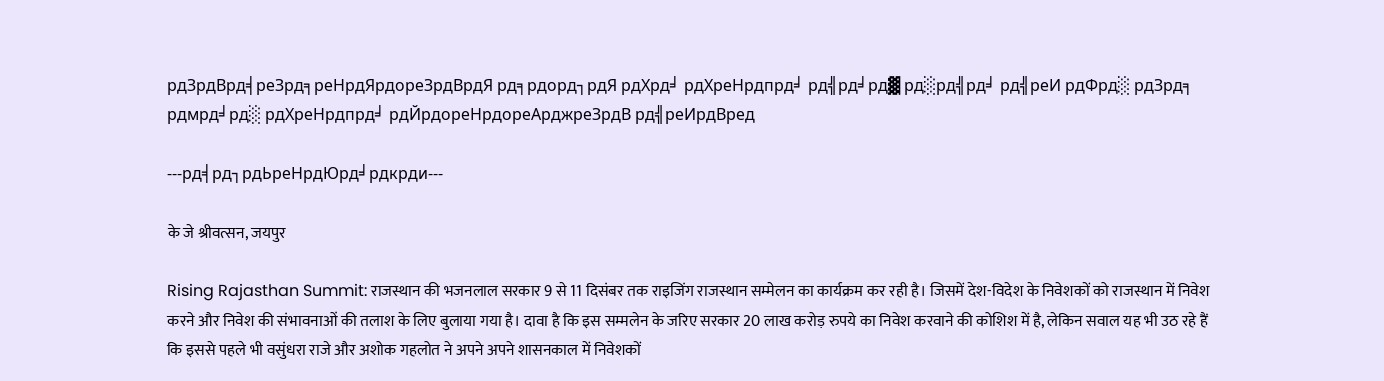рдЗрдВрд╡реЗрд╕реНрдЯрдореЗрдВрдЯ рд╕рдорд┐рдЯ рдХрд╛ рдХреНрдпрд╛ рд╣рд╛рд▓ рд░рд╣рд╛ рд╣реИ рдФрд░ рдЗрд╕ рдмрд╛рд░ рдХреНрдпрд╛ рдЙрдореНрдореАрджреЗрдВ рд╣реИрдВред

---рд╡рд┐рдЬреНрдЮрд╛рдкрди---

के जे श्रीवत्सन, जयपुर

Rising Rajasthan Summit: राजस्थान की भजनलाल सरकार 9 से 11 दिसंबर तक राइजिंग राजस्थान सम्मेलन का कार्यक्रम कर रही है। जिसमें देश-विदेश के निवेशकों को राजस्थान में निवेश करने और निवेश की संभावनाओं की तलाश के लिए बुलाया गया है। दावा है कि इस सम्मलेन के जरिए सरकार 20 लाख करोड़ रुपये का निवेश करवाने की कोशिश में है, लेकिन सवाल यह भी उठ रहे हैं कि इससे पहले भी वसुंधरा राजे और अशोक गहलोत ने अपने अपने शासनकाल में निवेशकों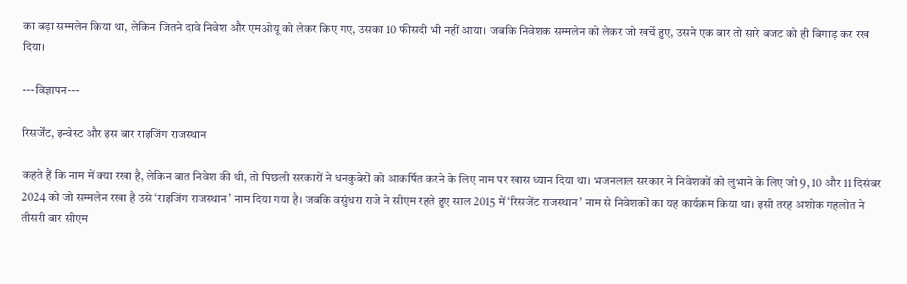का बड़ा सम्मलेन किया था, लेकिन जितने दावे निवेश और एमओयू को लेकर किए गए, उसका 10 फीसदी भी नहीं आया। जबकि निवेशक सम्मलेन को लेकर जो खर्चे हुए, उसने एक बार तो सारे बजट को ही बिगाड़ कर रख दिया।

---विज्ञापन---

रिसर्जेंट, इन्वेस्ट और इस बार राइजिंग राजस्थान

कहते हैं कि नाम में क्या रखा है, लेकिन बात निवेश की थी, तो पिछली सरकारों ने धनकुबेरों को आकर्षित करने के लिए नाम पर खास ध्यान दिया था। भजनलाल सरकार ने निवेशकों को लुभाने के लिए जो 9, 10 और 11 दिसंबर 2024 को जो सम्मलेन रखा है उसे ‘राइजिंग राजस्थान’ नाम दिया गया है। जबकि वसुंधरा राजे ने सीएम रहते हुए साल 2015 में ‘रिसजेंट राजस्थान’ नाम से निवेशकों का यह कार्यक्रम किया था। इसी तरह अशोक गहलोत ने तीसरी बार सीएम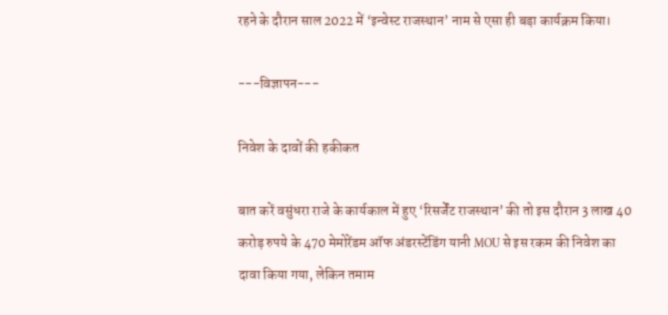रहने के दौरान साल 2022 में ‘इन्वेस्ट राजस्थान’ नाम से एसा ही बड़ा कार्यक्रम किया।

---विज्ञापन---

निवेश के दावों की हकीकत

बात करें वसुंधरा राजे के कार्यकाल में हुए ‘रिसर्जेंट राजस्थान’ की तो इस दौरान 3 लाख 40 करोड़ रुपये के 470 मेमोरेंडम ऑफ अंडरस्टेंडिंग यानी MOU से इस रकम की निवेश का दावा किया गया, लेकिन तमाम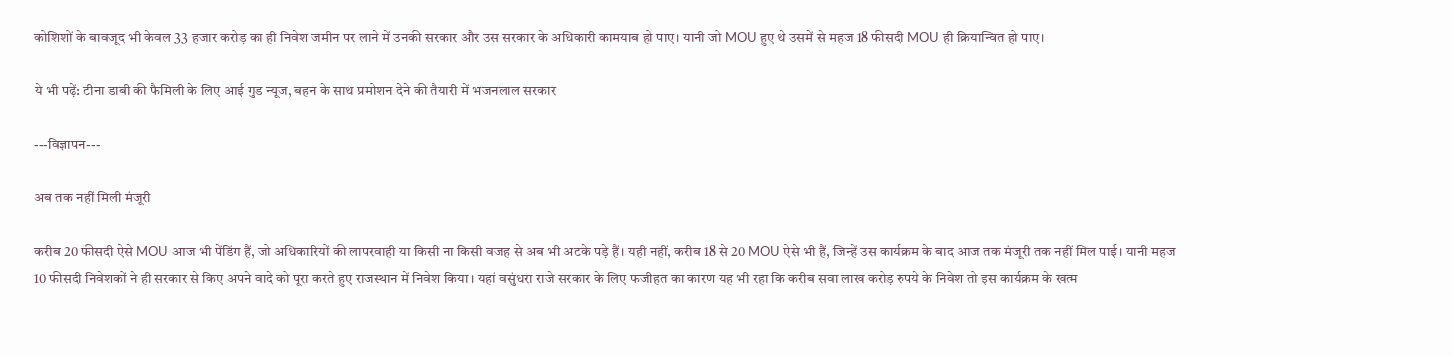कोशिशों के बावजूद भी केवल 33 हजार करोड़ का ही निवेश जमीन पर लाने में उनकी सरकार और उस सरकार के अधिकारी कामयाब हो पाए। यानी जो MOU हुए थे उसमें से महज 18 फीसदी MOU ही क्रियान्वित हो पाए।

ये भी पढ़ें: टीना डाबी की फैमिली के लिए आई गुड न्यूज, बहन के साथ प्रमोशन देने की तैयारी में भजनलाल सरकार

---विज्ञापन---

अब तक नहीं मिली मंजूरी

करीब 20 फीसदी ऐसे MOU आज भी पेंडिंग हैं, जो अधिकारियों की लापरवाही या किसी ना किसी वजह से अब भी अटके पड़े हैं। यही नहीं, करीब 18 से 20 MOU ऐसे भी हैं, जिन्हें उस कार्यक्रम के बाद आज तक मंजूरी तक नहीं मिल पाई। यानी महज 10 फीसदी निवेशकों ने ही सरकार से किए अपने वादे को पूरा करते हुए राजस्थान में निवेश किया। यहां वसुंधरा राजे सरकार के लिए फजीहत का कारण यह भी रहा कि करीब सवा लाख करोड़ रुपये के निवेश तो इस कार्यक्रम के खत्म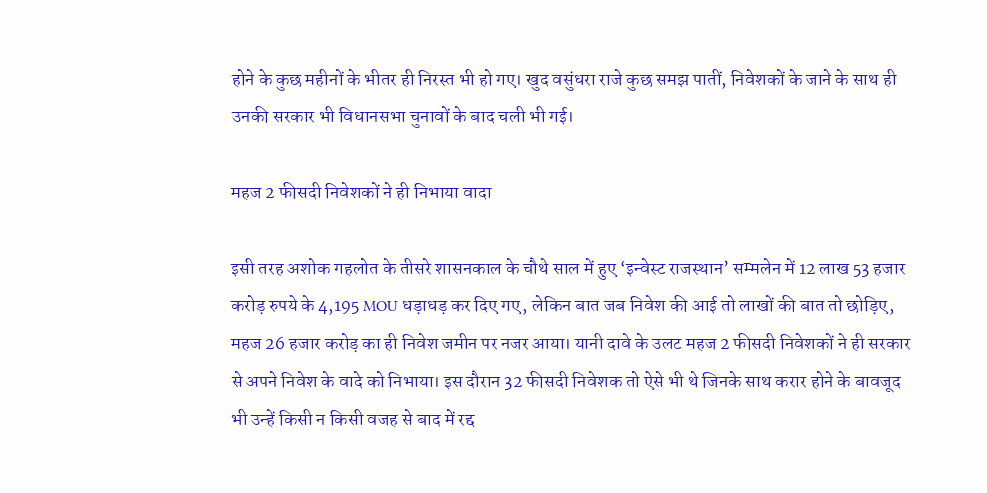होने के कुछ महीनों के भीतर ही निरस्त भी हो गए। खुद वसुंधरा राजे कुछ समझ पातीं, निवेशकों के जाने के साथ ही उनकी सरकार भी विधानसभा चुनावों के बाद चली भी गई।

महज 2 फीसदी निवेशकों ने ही निभाया वादा

इसी तरह अशोक गहलोत के तीसरे शासनकाल के चौथे साल में हुए ‘इन्वेस्ट राजस्थान’ सम्मलेन में 12 लाख 53 हजार करोड़ रुपये के 4,195 MOU धड़ाधड़ कर दिए गए, लेकिन बात जब निवेश की आई तो लाखों की बात तो छोड़िए, महज 26 हजार करोड़ का ही निवेश जमीन पर नजर आया। यानी दावे के उलट महज 2 फीसदी निवेशकों ने ही सरकार से अपने निवेश के वादे को निभाया। इस दौरान 32 फीसदी निवेशक तो ऐसे भी थे जिनके साथ करार होने के बावजूद भी उन्हें किसी न किसी वजह से बाद में रद्द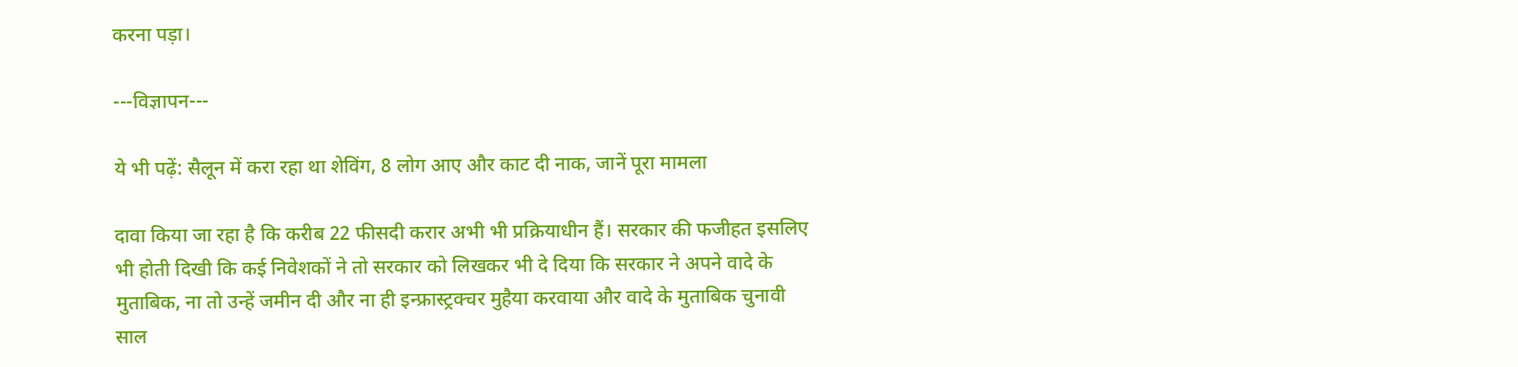करना पड़ा।

---विज्ञापन---

ये भी पढ़ें: सैलून में करा रहा था शेविंग, 8 लोग आए और काट दी नाक, जानें पूरा मामला

दावा किया जा रहा है कि करीब 22 फीसदी करार अभी भी प्रक्रियाधीन हैं। सरकार की फजीहत इसलिए भी होती दिखी कि कई निवेशकों ने तो सरकार को लिखकर भी दे दिया कि सरकार ने अपने वादे के मुताबिक, ना तो उन्हें जमीन दी और ना ही इन्फ्रास्ट्रक्चर मुहैया करवाया और वादे के मुताबिक चुनावी साल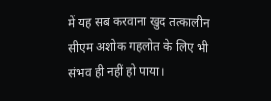में यह सब करवाना खुद तत्कालीन सीएम अशोक गहलोत के लिए भी संभव ही नहीं हो पाया।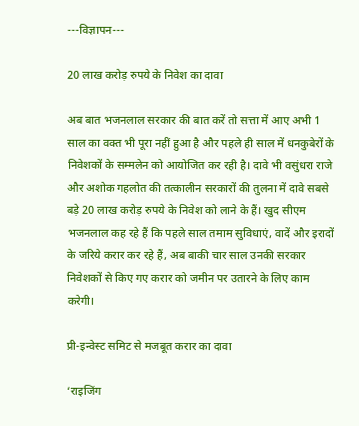---विज्ञापन---

20 लाख करोड़ रुपये के निवेश का दावा

अब बात भजनलाल सरकार की बात करें तो सत्ता में आए अभी 1 साल का वक्त भी पूरा नहीं हुआ है और पहले ही साल में धनकुबेरों के निवेशकों के सम्मलेन को आयोजित कर रही है। दावे भी वसुंधरा राजे और अशोक गहलोत की तत्कालीन सरकारों की तुलना में दावे सबसे बड़े 20 लाख करोड़ रुपये के निवेश को लाने के हैं। खुद सीएम भजनलाल कह रहे हैं कि पहले साल तमाम सुविधाएं, वादें और इरादों के जरिये करार कर रहे हैं, अब बाकी चार साल उनकी सरकार निवेशकों से किए गए करार को जमीन पर उतारने के लिए काम करेगी।

प्री-इन्वेस्ट समिट से मजबूत करार का दावा

‘राइजिंग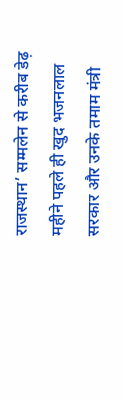राजस्थान’ सम्मलेन से करीब डेढ़ महीने पहले ही खुद भजनलाल सरकार और उनके तमाम मंत्री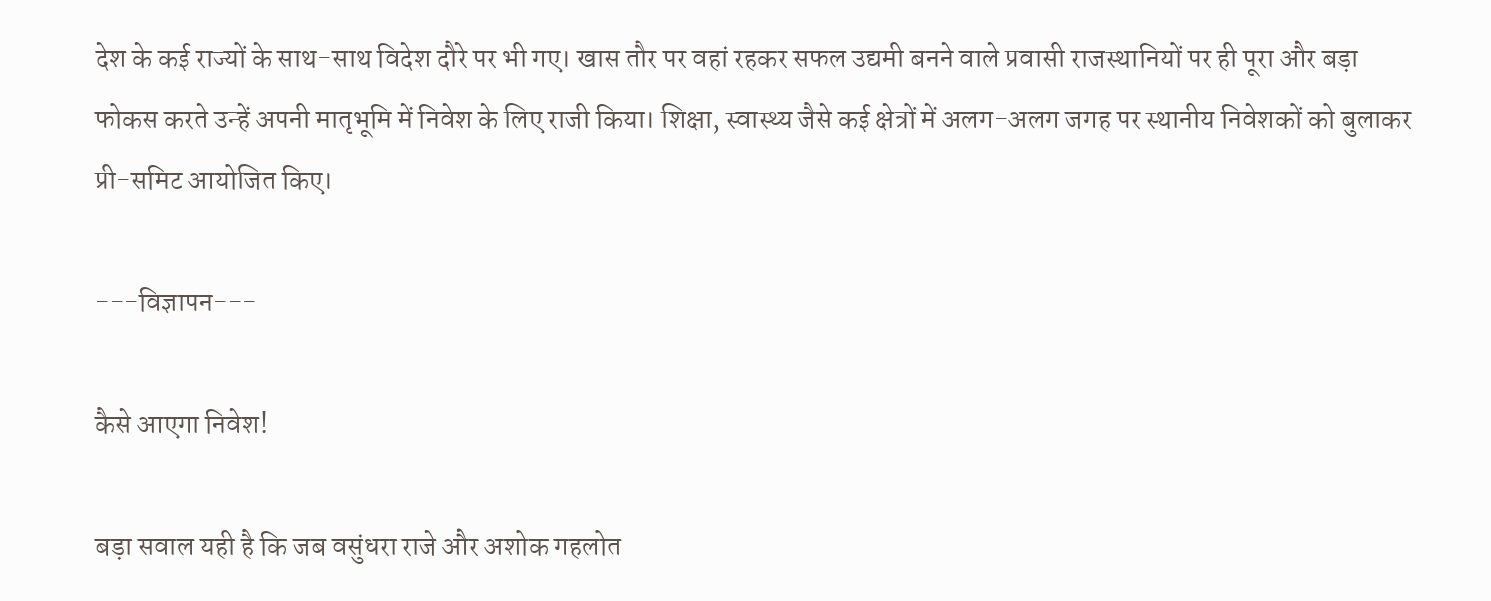देश के कई राज्यों के साथ-साथ विदेश दौरे पर भी गए। खास तौर पर वहां रहकर सफल उद्यमी बनने वाले प्रवासी राजस्थानियों पर ही पूरा और बड़ा फोकस करते उन्हें अपनी मातृभूमि में निवेश के लिए राजी किया। शिक्षा, स्वास्थ्य जैसे कई क्षेत्रों में अलग-अलग जगह पर स्थानीय निवेशकों को बुलाकर प्री-समिट आयोजित किए।

---विज्ञापन---

कैसे आएगा निवेश!

बड़ा सवाल यही है कि जब वसुंधरा राजे और अशोक गहलोत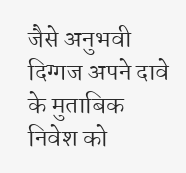जैसे अनुभवी दिग्गज अपने दावे के मुताबिक निवेश को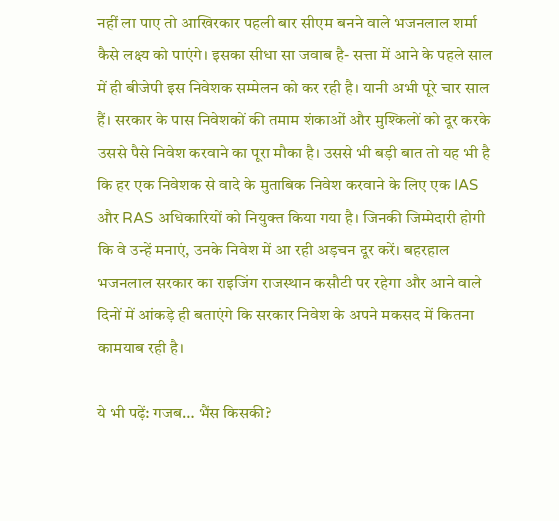नहीं ला पाए तो आखिरकार पहली बार सीएम बनने वाले भजनलाल शर्मा कैसे लक्ष्य को पाएंगे। इसका सीधा सा जवाब है- सत्ता में आने के पहले साल में ही बीजेपी इस निवेशक सम्मेलन को कर रही है। यानी अभी पूरे चार साल हैं। सरकार के पास निवेशकों की तमाम शंकाओं और मुश्किलों को दूर करके उससे पैसे निवेश करवाने का पूरा मौका है। उससे भी बड़ी बात तो यह भी है कि हर एक निवेशक से वादे के मुताबिक निवेश करवाने के लिए एक IAS और RAS अधिकारियों को नियुक्त किया गया है। जिनकी जिम्मेदारी होगी कि वे उन्हें मनाएं, उनके निवेश में आ रही अड़चन दूर करें। बहरहाल भजनलाल सरकार का राइजिंग राजस्थान कसौटी पर रहेगा और आने वाले दिनों में आंकड़े ही बताएंगे कि सरकार निवेश के अपने मकसद में कितना कामयाब रही है।

ये भी पढ़ें: गजब… भैंस किसकी?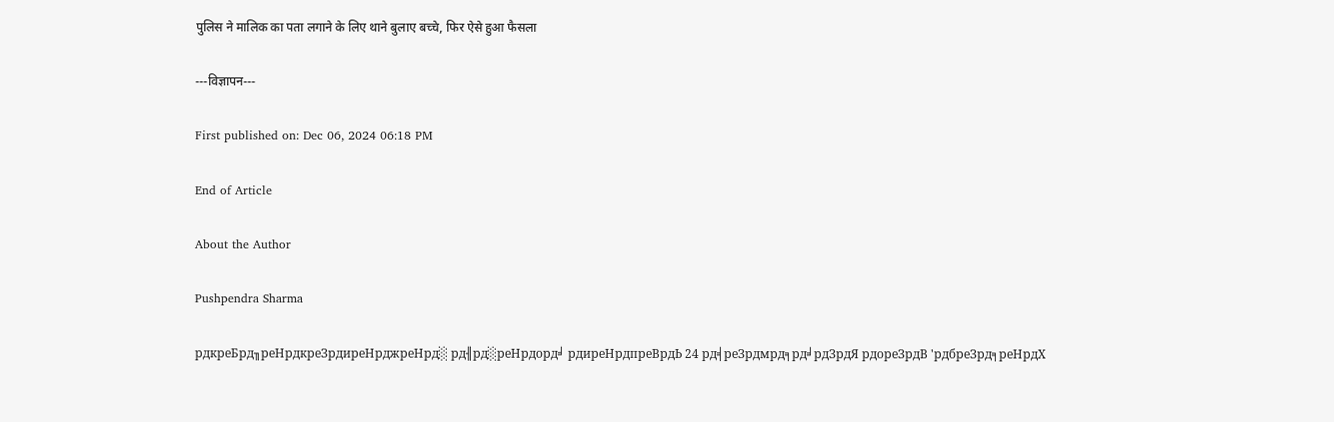पुलिस ने मालिक का पता लगाने के लिए थाने बुलाए बच्चे, फिर ऐसे हुआ फैसला

---विज्ञापन---

First published on: Dec 06, 2024 06:18 PM

End of Article

About the Author

Pushpendra Sharma

рдкреБрд╖реНрдкреЗрдиреНрджреНрд░ рд╢рд░реНрдорд╛ рдиреНрдпреВрдЬ 24 рд╡реЗрдмрд╕рд╛рдЗрдЯ рдореЗрдВ 'рдбреЗрд╕реНрдХ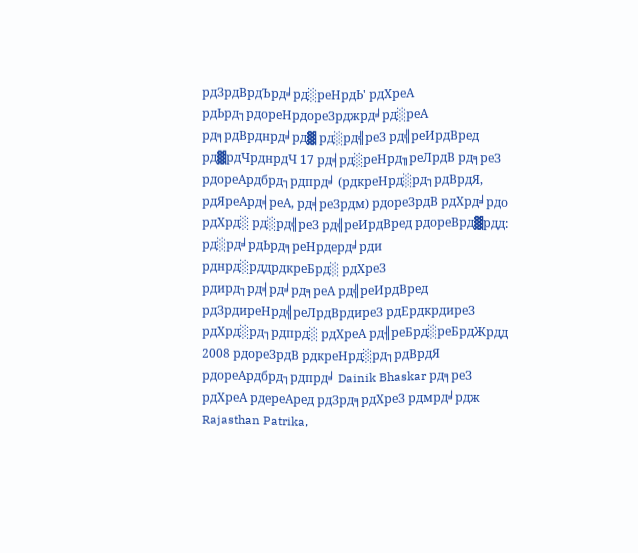рдЗрдВрдЪрд╛рд░реНрдЬ' рдХреА рдЬрд┐рдореНрдореЗрджрд╛рд░реА рд╕рдВрднрд╛рд▓ рд░рд╣реЗ рд╣реИрдВред рд▓рдЧрднрдЧ 17 рд╡рд░реНрд╖реЛрдВ рд╕реЗ рдореАрдбрд┐рдпрд╛ (рдкреНрд░рд┐рдВрдЯ, рдЯреАрд╡реА, рд╡реЗрдм) рдореЗрдВ рдХрд╛рдо рдХрд░ рд░рд╣реЗ рд╣реИрдВред рдореВрд▓рдд: рд░рд╛рдЬрд╕реНрдерд╛рди рднрд░рддрдкреБрд░ рдХреЗ рдирд┐рд╡рд╛рд╕реА рд╣реИрдВред рдЗрдиреНрд╣реЛрдВрдиреЗ рдЕрдкрдиреЗ рдХрд░рд┐рдпрд░ рдХреА рд╢реБрд░реБрдЖрдд 2008 рдореЗрдВ рдкреНрд░рд┐рдВрдЯ рдореАрдбрд┐рдпрд╛ Dainik Bhaskar рд╕реЗ рдХреА рдереАред рдЗрд╕рдХреЗ рдмрд╛рдж Rajasthan Patrika,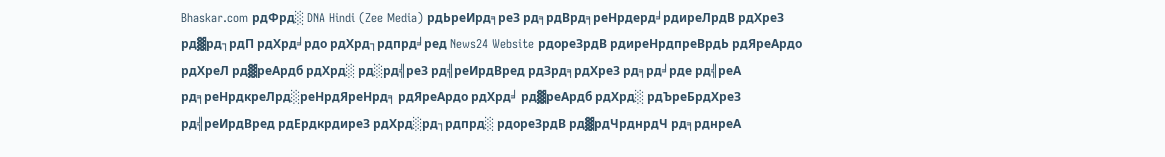Bhaskar.com рдФрд░ DNA Hindi (Zee Media) рдЬреИрд╕реЗ рд╕рдВрд╕реНрдерд╛рдиреЛрдВ рдХреЗ рд▓рд┐рдП рдХрд╛рдо рдХрд┐рдпрд╛ред News24 Website рдореЗрдВ рдиреНрдпреВрдЬ рдЯреАрдо рдХреЛ рд▓реАрдб рдХрд░ рд░рд╣реЗ рд╣реИрдВред рдЗрд╕рдХреЗ рд╕рд╛рде рд╣реА рд╕реНрдкреЛрд░реНрдЯреНрд╕ рдЯреАрдо рдХрд╛ рд▓реАрдб рдХрд░ рдЪреБрдХреЗ рд╣реИрдВред рдЕрдкрдиреЗ рдХрд░рд┐рдпрд░ рдореЗрдВ рд▓рдЧрднрдЧ рд╕рднреА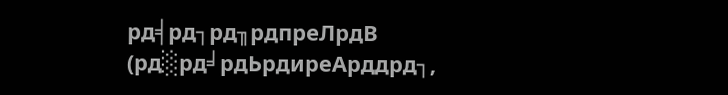рд╡рд┐рд╖рдпреЛрдВ (рд░рд╛рдЬрдиреАрддрд┐,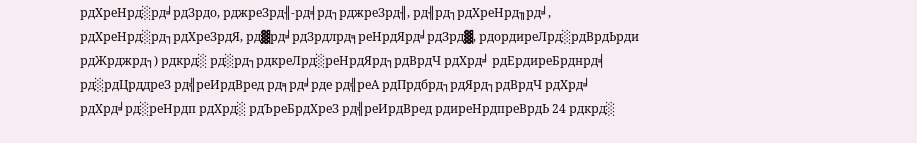рдХреНрд░рд╛рдЗрдо, рджреЗрд╢-рд╡рд┐рджреЗрд╢, рд╢рд┐рдХреНрд╖рд╛, рдХреНрд░рд┐рдХреЗрдЯ, рд▓рд╛рдЗрдлрд╕реНрдЯрд╛рдЗрд▓, рдордиреЛрд░рдВрдЬрди рдЖрджрд┐) рдкрд░ рд░рд┐рдкреЛрд░реНрдЯрд┐рдВрдЧ рдХрд╛ рдЕрдиреБрднрд╡ рд░рдЦрддреЗ рд╣реИрдВред рд╕рд╛рде рд╣реА рдПрдбрд┐рдЯрд┐рдВрдЧ рдХрд╛ рдХрд╛рд░реНрдп рдХрд░ рдЪреБрдХреЗ рд╣реИрдВред рдиреНрдпреВрдЬ 24 рдкрд░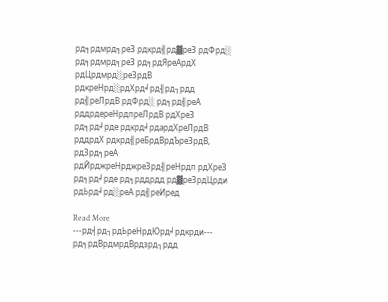рд╕рдмрд╕реЗ рдкрд╣рд▓реЗ рдФрд░ рд╕рдмрд╕реЗ рд╕рдЯреАрдХ рдЦрдмрд░реЗрдВ рдкреНрд░рдХрд╛рд╢рд┐рдд рд╣реЛрдВ рдФрд░ рд╕рд╣реА рддрдереНрдпреЛрдВ рдХреЗ рд╕рд╛рде рдкрд╛рдардХреЛрдВ рддрдХ рдкрд╣реБрдВрдЪреЗрдВ, рдЗрд╕реА рдЙрджреНрджреЗрд╢реНрдп рдХреЗ рд╕рд╛рде рд╕рддрдд рд▓реЗрдЦрди рдЬрд╛рд░реА рд╣реИред

Read More
---рд╡рд┐рдЬреНрдЮрд╛рдкрди---
рд╕рдВрдмрдВрдзрд┐рдд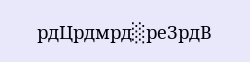рдЦрдмрд░реЗрдВ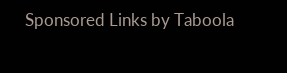Sponsored Links by Taboola